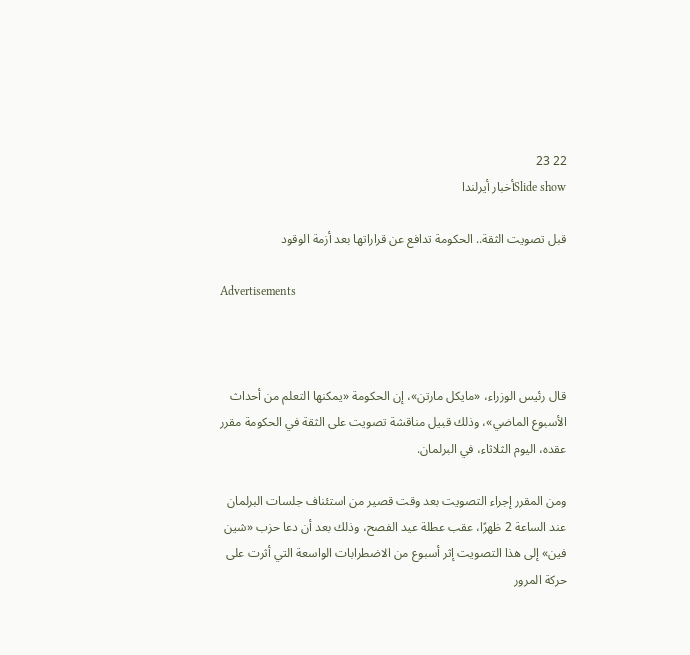22 23
Slide showأخبار أيرلندا

قبل تصويت الثقة.. الحكومة تدافع عن قراراتها بعد أزمة الوقود

Advertisements



قال رئيس الوزراء، «مايكل مارتن»، إن الحكومة «يمكنها التعلم من أحداث الأسبوع الماضي»، وذلك قبيل مناقشة تصويت على الثقة في الحكومة مقرر عقده، اليوم الثلاثاء، في البرلمان.

ومن المقرر إجراء التصويت بعد وقت قصير من استئناف جلسات البرلمان عند الساعة 2 ظهرًا، عقب عطلة عيد الفصح، وذلك بعد أن دعا حزب «شين فين» إلى هذا التصويت إثر أسبوع من الاضطرابات الواسعة التي أثرت على حركة المرور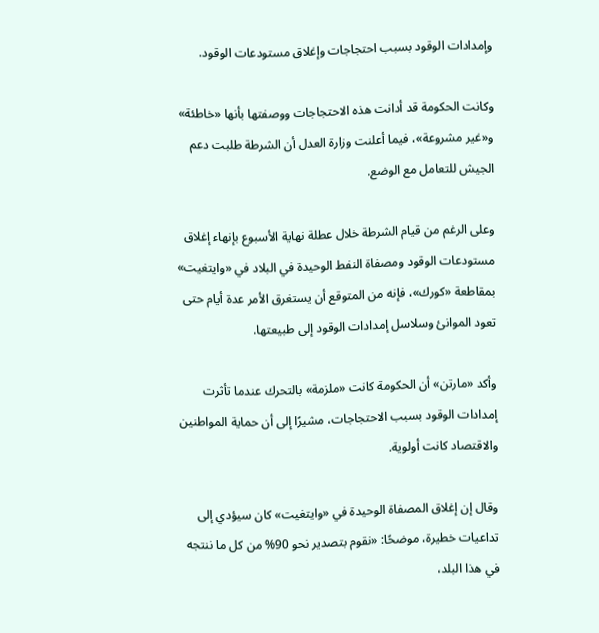وإمدادات الوقود بسبب احتجاجات وإغلاق مستودعات الوقود.

وكانت الحكومة قد أدانت هذه الاحتجاجات ووصفتها بأنها «خاطئة» و«غير مشروعة»، فيما أعلنت وزارة العدل أن الشرطة طلبت دعم الجيش للتعامل مع الوضع.

وعلى الرغم من قيام الشرطة خلال عطلة نهاية الأسبوع بإنهاء إغلاق مستودعات الوقود ومصفاة النفط الوحيدة في البلاد في «وايتغيت» بمقاطعة «كورك»، فإنه من المتوقع أن يستغرق الأمر عدة أيام حتى تعود الموانئ وسلاسل إمدادات الوقود إلى طبيعتها.

وأكد «مارتن» أن الحكومة كانت «ملزمة» بالتحرك عندما تأثرت إمدادات الوقود بسبب الاحتجاجات، مشيرًا إلى أن حماية المواطنين والاقتصاد كانت أولوية.

وقال إن إغلاق المصفاة الوحيدة في «وايتغيت» كان سيؤدي إلى تداعيات خطيرة، موضحًا: «نقوم بتصدير نحو 90% من كل ما ننتجه في هذا البلد،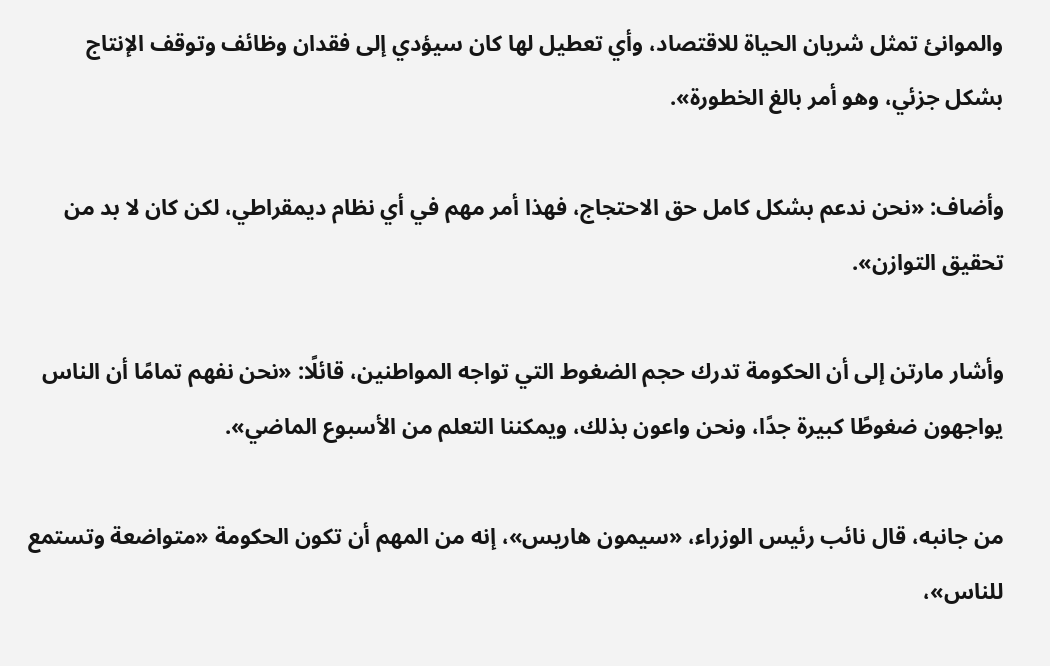والموانئ تمثل شريان الحياة للاقتصاد، وأي تعطيل لها كان سيؤدي إلى فقدان وظائف وتوقف الإنتاج بشكل جزئي، وهو أمر بالغ الخطورة».

وأضاف: «نحن ندعم بشكل كامل حق الاحتجاج، فهذا أمر مهم في أي نظام ديمقراطي، لكن كان لا بد من تحقيق التوازن».

وأشار مارتن إلى أن الحكومة تدرك حجم الضغوط التي تواجه المواطنين، قائلًا: «نحن نفهم تمامًا أن الناس يواجهون ضغوطًا كبيرة جدًا، ونحن واعون بذلك، ويمكننا التعلم من الأسبوع الماضي».

من جانبه، قال نائب رئيس الوزراء، «سيمون هاريس»، إنه من المهم أن تكون الحكومة «متواضعة وتستمع للناس»،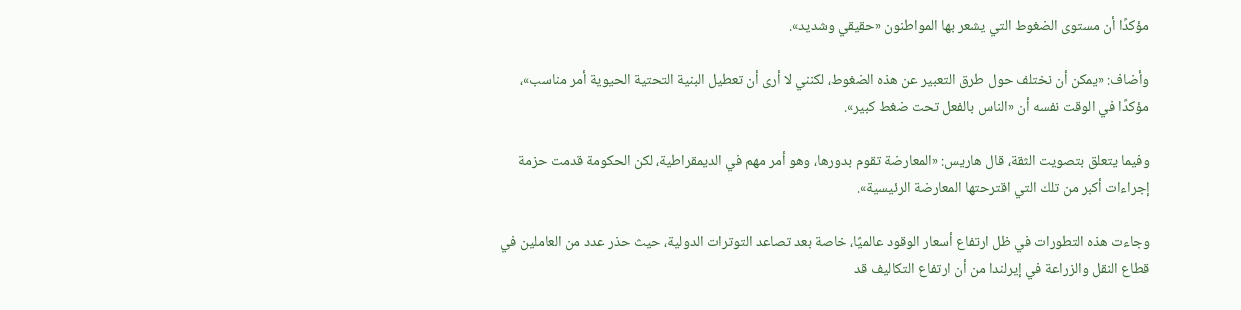مؤكدًا أن مستوى الضغوط التي يشعر بها المواطنون «حقيقي وشديد».

وأضاف: «يمكن أن نختلف حول طرق التعبير عن هذه الضغوط، لكنني لا أرى أن تعطيل البنية التحتية الحيوية أمر مناسب»، مؤكدًا في الوقت نفسه أن «الناس بالفعل تحت ضغط كبير».

وفيما يتعلق بتصويت الثقة، قال هاريس: «المعارضة تقوم بدورها، وهو أمر مهم في الديمقراطية، لكن الحكومة قدمت حزمة إجراءات أكبر من تلك التي اقترحتها المعارضة الرئيسية».

وجاءت هذه التطورات في ظل ارتفاع أسعار الوقود عالميًا، خاصة بعد تصاعد التوترات الدولية، حيث حذر عدد من العاملين في قطاع النقل والزراعة في إيرلندا من أن ارتفاع التكاليف قد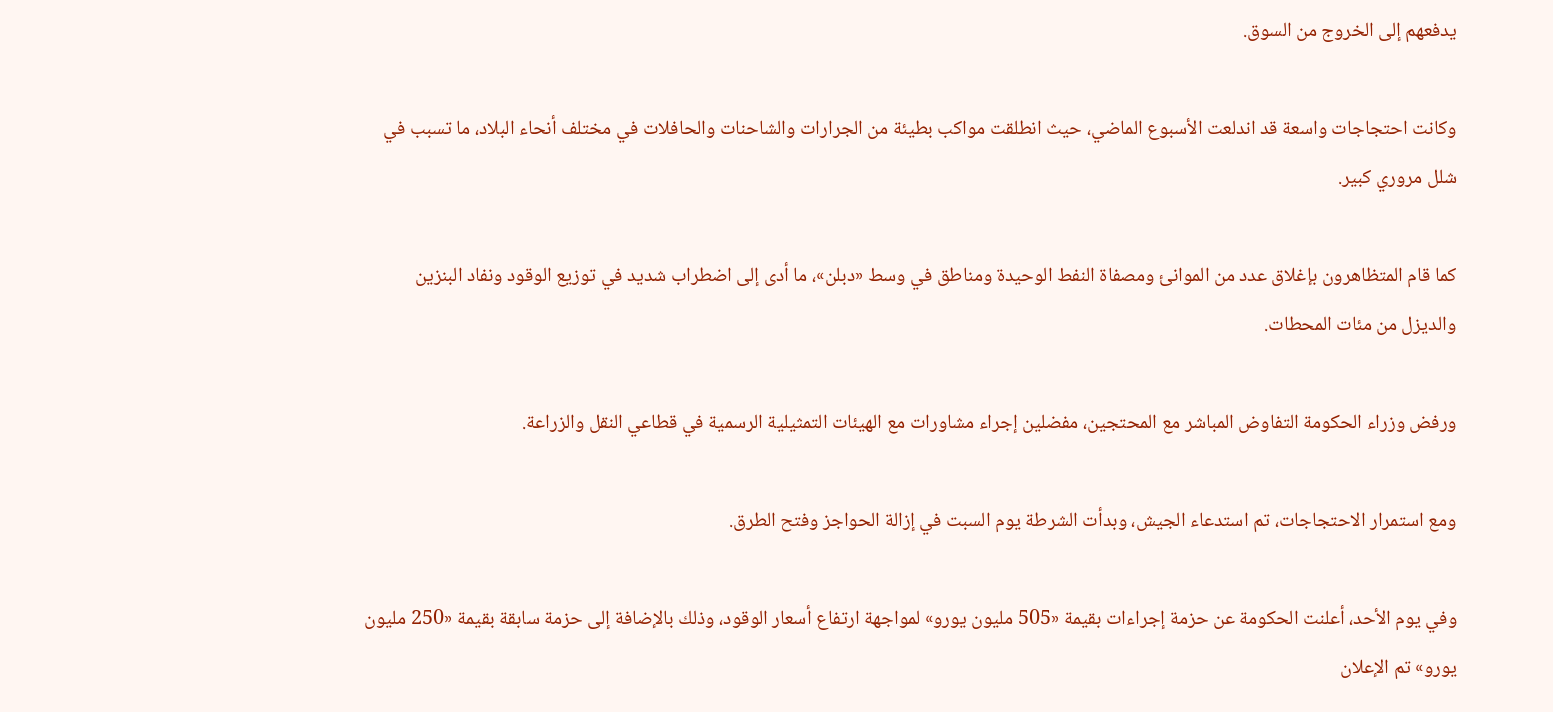يدفعهم إلى الخروج من السوق.

وكانت احتجاجات واسعة قد اندلعت الأسبوع الماضي، حيث انطلقت مواكب بطيئة من الجرارات والشاحنات والحافلات في مختلف أنحاء البلاد، ما تسبب في شلل مروري كبير.

كما قام المتظاهرون بإغلاق عدد من الموانئ ومصفاة النفط الوحيدة ومناطق في وسط «دبلن»، ما أدى إلى اضطراب شديد في توزيع الوقود ونفاد البنزين والديزل من مئات المحطات.

ورفض وزراء الحكومة التفاوض المباشر مع المحتجين، مفضلين إجراء مشاورات مع الهيئات التمثيلية الرسمية في قطاعي النقل والزراعة.

ومع استمرار الاحتجاجات، تم استدعاء الجيش، وبدأت الشرطة يوم السبت في إزالة الحواجز وفتح الطرق.

وفي يوم الأحد، أعلنت الحكومة عن حزمة إجراءات بقيمة «505 مليون يورو» لمواجهة ارتفاع أسعار الوقود، وذلك بالإضافة إلى حزمة سابقة بقيمة «250 مليون يورو» تم الإعلان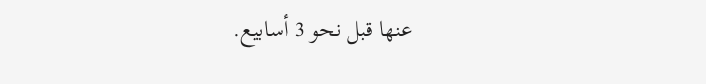عنها قبل نحو 3 أسابيع.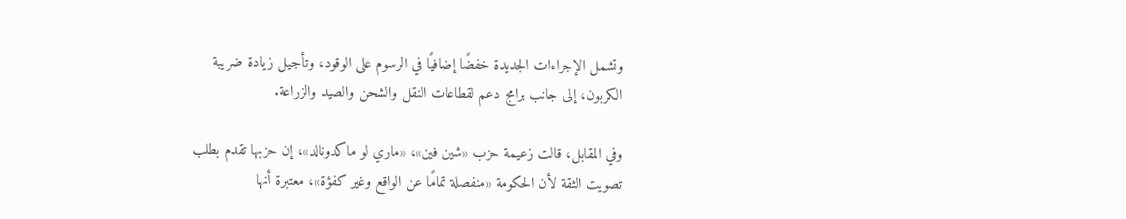وتشمل الإجراءات الجديدة خفضًا إضافيًا في الرسوم على الوقود، وتأجيل زيادة ضريبة الكربون، إلى جانب برامج دعم لقطاعات النقل والشحن والصيد والزراعة.

وفي المقابل، قالت زعيمة حزب «شين فين»، «ماري لو ماكدونالد»، إن حزبها تقدم بطلب تصويت الثقة لأن الحكومة «منفصلة تمامًا عن الواقع وغير كفؤة»، معتبرة أنها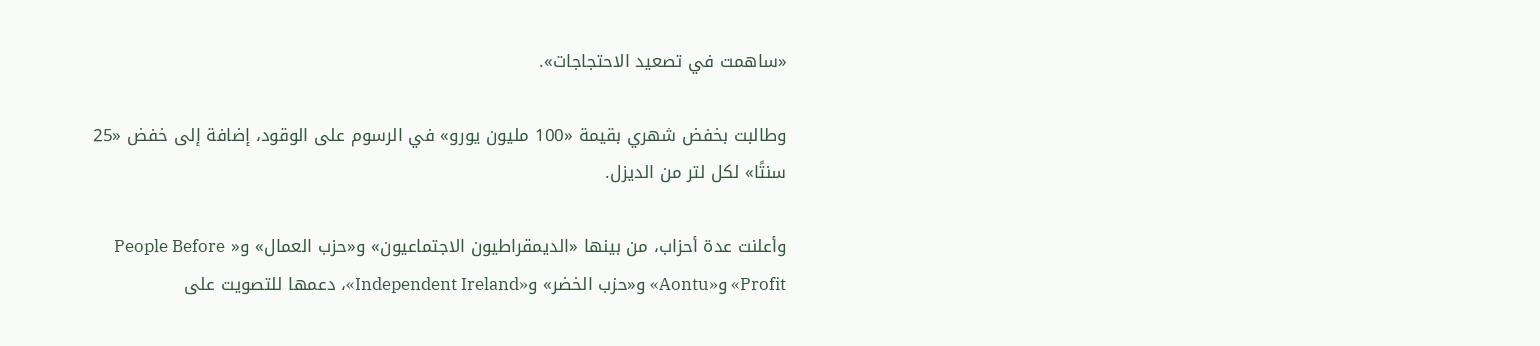«ساهمت في تصعيد الاحتجاجات».

وطالبت بخفض شهري بقيمة «100 مليون يورو» في الرسوم على الوقود، إضافة إلى خفض «25 سنتًا» لكل لتر من الديزل.

وأعلنت عدة أحزاب، من بينها «الديمقراطيون الاجتماعيون» و«حزب العمال» و« People Before Profit» و«Aontu» و«حزب الخضر» و«Independent Ireland»، دعمها للتصويت على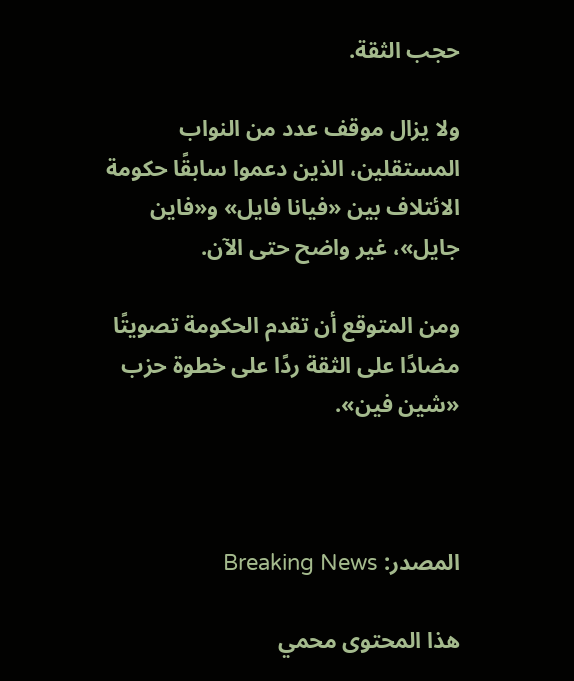حجب الثقة.

ولا يزال موقف عدد من النواب المستقلين، الذين دعموا سابقًا حكومة الائتلاف بين «فيانا فايل» و«فاين جايل»، غير واضح حتى الآن.

ومن المتوقع أن تقدم الحكومة تصويتًا مضادًا على الثقة ردًا على خطوة حزب «شين فين».



المصدر: Breaking News

هذا المحتوى محمي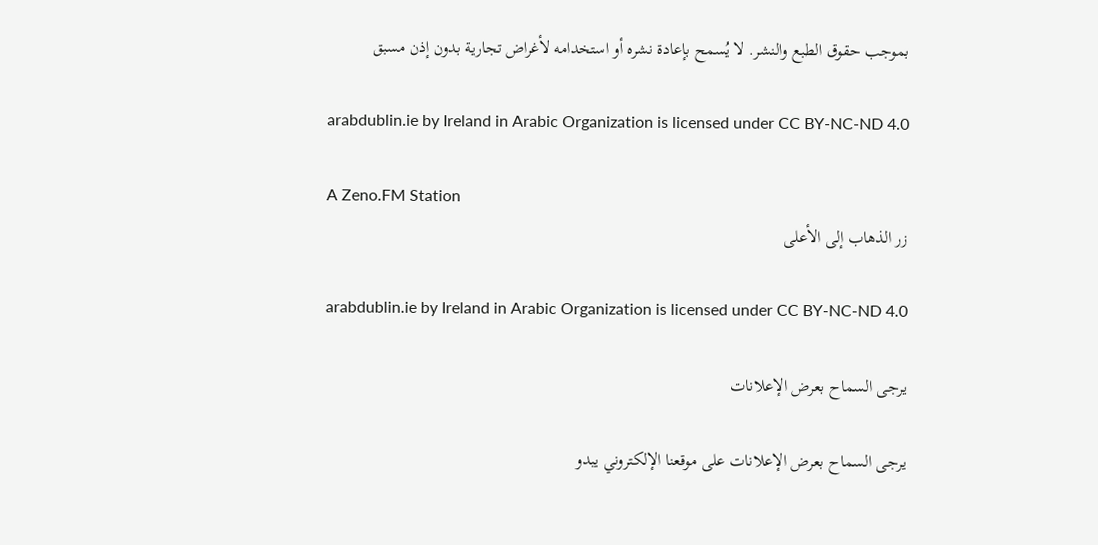بموجب حقوق الطبع والنشر. لا يُسمح بإعادة نشره أو استخدامه لأغراض تجارية بدون إذن مسبق

arabdublin.ie by Ireland in Arabic Organization is licensed under CC BY-NC-ND 4.0

A Zeno.FM Station
زر الذهاب إلى الأعلى

arabdublin.ie by Ireland in Arabic Organization is licensed under CC BY-NC-ND 4.0

يرجى السماح بعرض الإعلانات

يرجى السماح بعرض الإعلانات على موقعنا الإلكتروني يبدو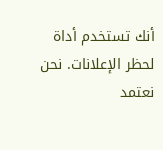أنك تستخدم أداة لحظر الإعلانات. نحن نعتمد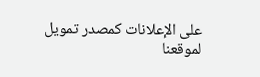على الإعلانات كمصدر تمويل لموقعنا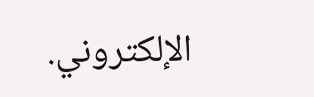الإلكتروني.